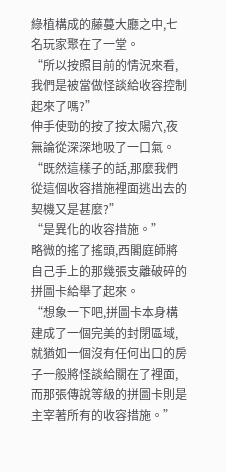綠植構成的藤蔓大廳之中,七名玩家聚在了一堂。
“所以按照目前的情況來看,我們是被當做怪談給收容控制起來了嗎?”
伸手使勁的按了按太陽穴,夜無論從深深地吸了一口氣。
“既然這樣子的話,那麼我們從這個收容措施裡面逃出去的契機又是甚麼?”
“是異化的收容措施。”
略微的搖了搖頭,西閣庭師將自己手上的那幾張支離破碎的拼圖卡給舉了起來。
“想象一下吧,拼圖卡本身構建成了一個完美的封閉區域,就猶如一個沒有任何出口的房子一般將怪談給關在了裡面,而那張傳說等級的拼圖卡則是主宰著所有的收容措施。”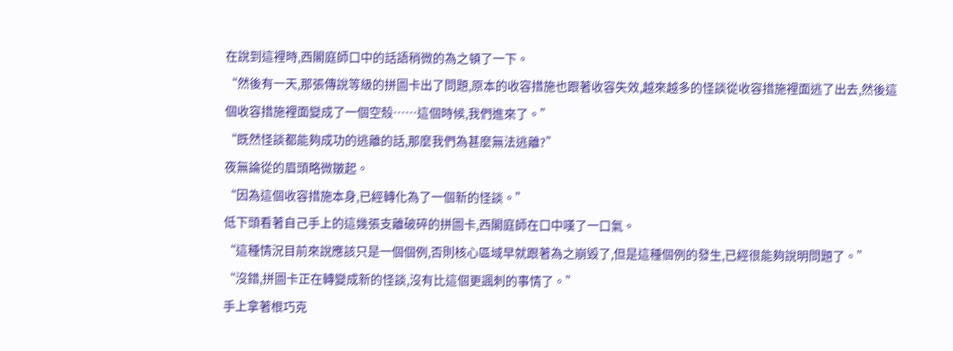在說到這裡時,西閣庭師口中的話語稍微的為之頓了一下。
“然後有一天,那張傳說等級的拼圖卡出了問題,原本的收容措施也跟著收容失效,越來越多的怪談從收容措施裡面逃了出去,然後這個收容措施裡面變成了一個空殼……這個時候,我們進來了。”
“既然怪談都能夠成功的逃離的話,那麼我們為甚麼無法逃離?”
夜無論從的眉頭略微皺起。
“因為這個收容措施本身,已經轉化為了一個新的怪談。”
低下頭看著自己手上的這幾張支離破碎的拼圖卡,西閣庭師在口中嘆了一口氣。
“這種情況目前來說應該只是一個個例,否則核心區域早就跟著為之崩毀了,但是這種個例的發生,已經很能夠說明問題了。”
“沒錯,拼圖卡正在轉變成新的怪談,沒有比這個更諷刺的事情了。”
手上拿著根巧克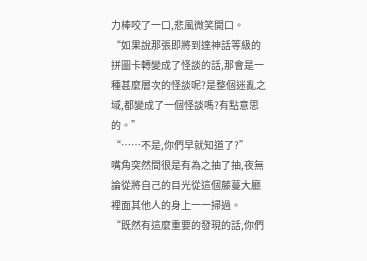力棒咬了一口,悲風微笑開口。
“如果說那張即將到達神話等級的拼圖卡轉變成了怪談的話,那會是一種甚麼層次的怪談呢?是整個迷亂之域,都變成了一個怪談嗎?有點意思的。”
“……不是,你們早就知道了?”
嘴角突然間很是有為之抽了抽,夜無論從將自己的目光從這個藤蔓大廳裡面其他人的身上一一掃過。
“既然有這麼重要的發現的話,你們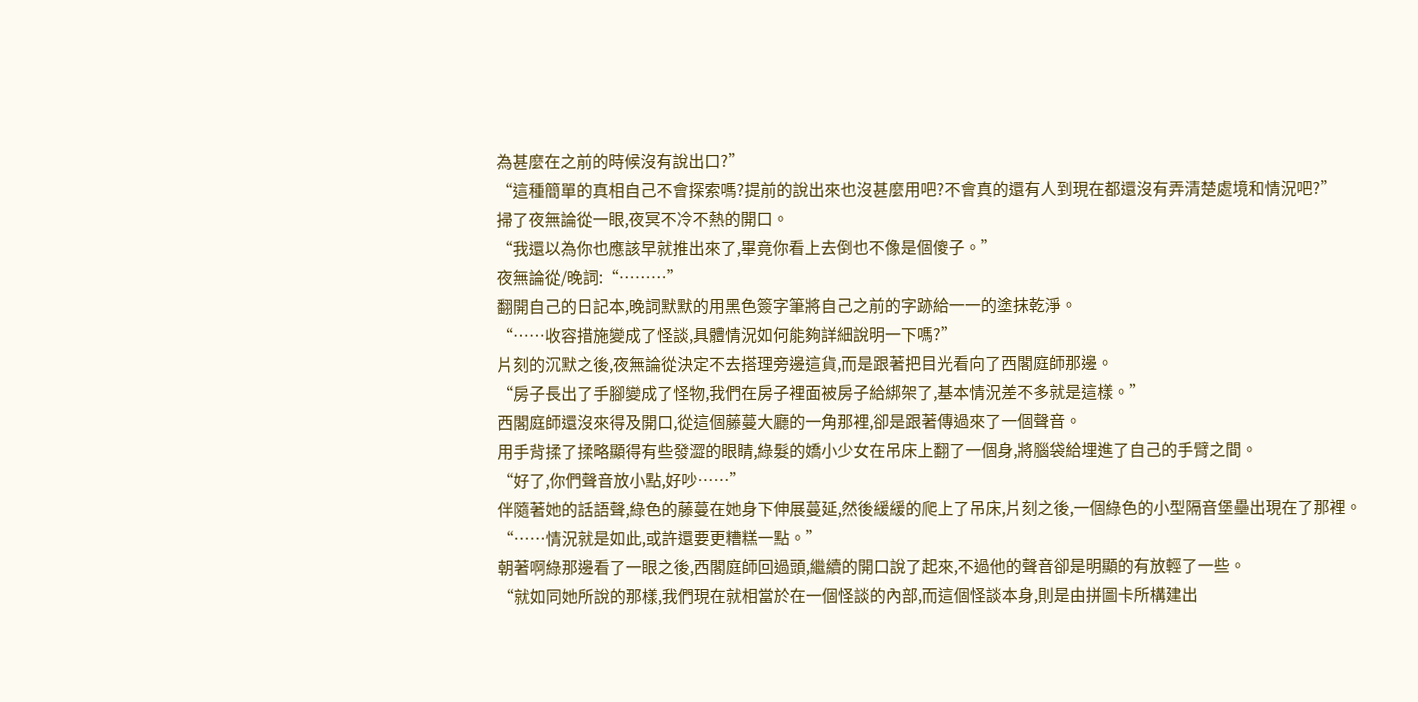為甚麼在之前的時候沒有說出口?”
“這種簡單的真相自己不會探索嗎?提前的說出來也沒甚麼用吧?不會真的還有人到現在都還沒有弄清楚處境和情況吧?”
掃了夜無論從一眼,夜冥不冷不熱的開口。
“我還以為你也應該早就推出來了,畢竟你看上去倒也不像是個傻子。”
夜無論從/晚詞:“………”
翻開自己的日記本,晚詞默默的用黑色簽字筆將自己之前的字跡給一一的塗抹乾淨。
“……收容措施變成了怪談,具體情況如何能夠詳細說明一下嗎?”
片刻的沉默之後,夜無論從決定不去搭理旁邊這貨,而是跟著把目光看向了西閣庭師那邊。
“房子長出了手腳變成了怪物,我們在房子裡面被房子給綁架了,基本情況差不多就是這樣。”
西閣庭師還沒來得及開口,從這個藤蔓大廳的一角那裡,卻是跟著傳過來了一個聲音。
用手背揉了揉略顯得有些發澀的眼睛,綠髮的嬌小少女在吊床上翻了一個身,將腦袋給埋進了自己的手臂之間。
“好了,你們聲音放小點,好吵……”
伴隨著她的話語聲,綠色的藤蔓在她身下伸展蔓延,然後緩緩的爬上了吊床,片刻之後,一個綠色的小型隔音堡壘出現在了那裡。
“……情況就是如此,或許還要更糟糕一點。”
朝著啊綠那邊看了一眼之後,西閣庭師回過頭,繼續的開口說了起來,不過他的聲音卻是明顯的有放輕了一些。
“就如同她所說的那樣,我們現在就相當於在一個怪談的內部,而這個怪談本身,則是由拼圖卡所構建出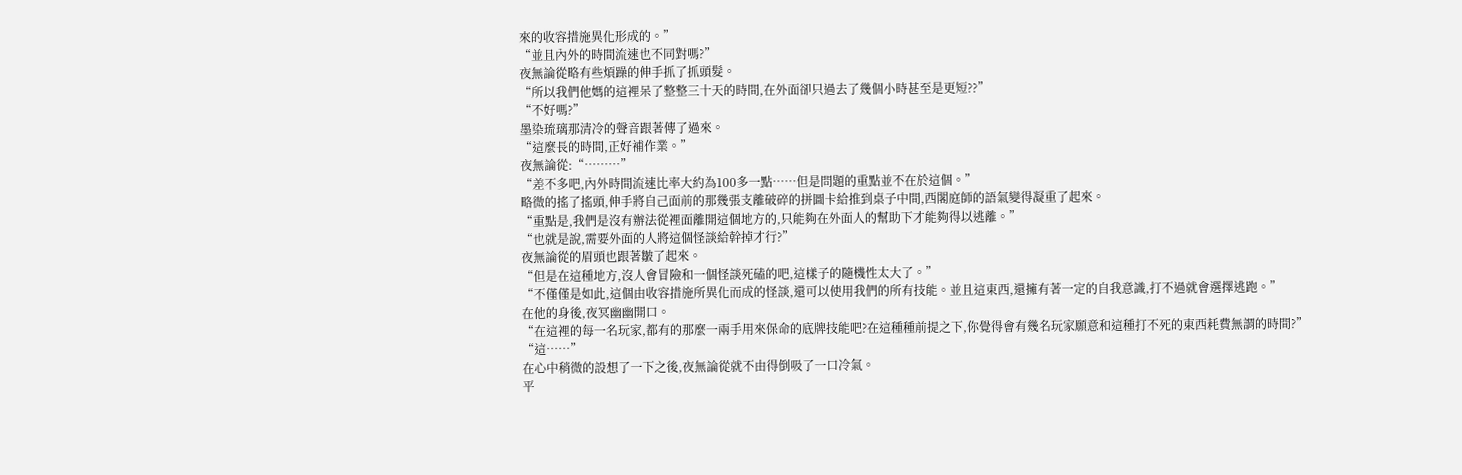來的收容措施異化形成的。”
“並且內外的時間流速也不同對嗎?”
夜無論從略有些煩躁的伸手抓了抓頭髮。
“所以我們他媽的這裡呆了整整三十天的時間,在外面卻只過去了幾個小時甚至是更短??”
“不好嗎?”
墨染琉璃那清冷的聲音跟著傳了過來。
“這麼長的時間,正好補作業。”
夜無論從:“………”
“差不多吧,內外時間流速比率大約為100多一點……但是問題的重點並不在於這個。”
略微的搖了搖頭,伸手將自己面前的那幾張支離破碎的拼圖卡給推到桌子中間,西閣庭師的語氣變得凝重了起來。
“重點是,我們是沒有辦法從裡面離開這個地方的,只能夠在外面人的幫助下才能夠得以逃離。”
“也就是說,需要外面的人將這個怪談給幹掉才行?”
夜無論從的眉頭也跟著皺了起來。
“但是在這種地方,沒人會冒險和一個怪談死磕的吧,這樣子的隨機性太大了。”
“不僅僅是如此,這個由收容措施所異化而成的怪談,還可以使用我們的所有技能。並且這東西,還擁有著一定的自我意識,打不過就會選擇逃跑。”
在他的身後,夜冥幽幽開口。
“在這裡的每一名玩家,都有的那麼一兩手用來保命的底牌技能吧?在這種種前提之下,你覺得會有幾名玩家願意和這種打不死的東西耗費無謂的時間?”
“這……”
在心中稍微的設想了一下之後,夜無論從就不由得倒吸了一口冷氣。
平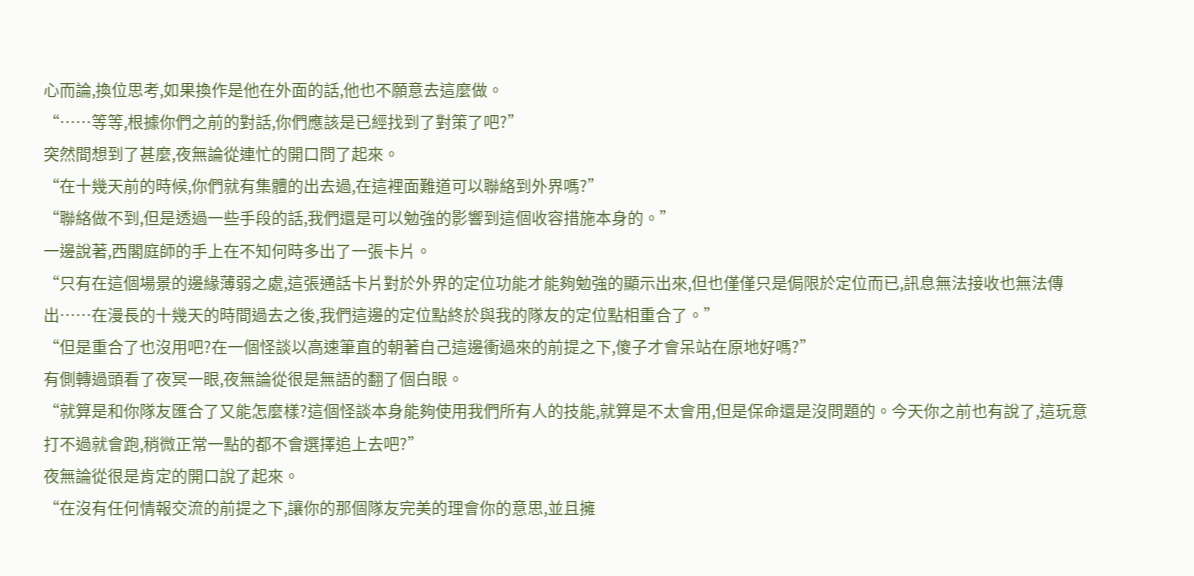心而論,換位思考,如果換作是他在外面的話,他也不願意去這麼做。
“……等等,根據你們之前的對話,你們應該是已經找到了對策了吧?”
突然間想到了甚麼,夜無論從連忙的開口問了起來。
“在十幾天前的時候,你們就有集體的出去過,在這裡面難道可以聯絡到外界嗎?”
“聯絡做不到,但是透過一些手段的話,我們還是可以勉強的影響到這個收容措施本身的。”
一邊說著,西閣庭師的手上在不知何時多出了一張卡片。
“只有在這個場景的邊緣薄弱之處,這張通話卡片對於外界的定位功能才能夠勉強的顯示出來,但也僅僅只是侷限於定位而已,訊息無法接收也無法傳出……在漫長的十幾天的時間過去之後,我們這邊的定位點終於與我的隊友的定位點相重合了。”
“但是重合了也沒用吧?在一個怪談以高速筆直的朝著自己這邊衝過來的前提之下,傻子才會呆站在原地好嗎?”
有側轉過頭看了夜冥一眼,夜無論從很是無語的翻了個白眼。
“就算是和你隊友匯合了又能怎麼樣?這個怪談本身能夠使用我們所有人的技能,就算是不太會用,但是保命還是沒問題的。今天你之前也有說了,這玩意打不過就會跑,稍微正常一點的都不會選擇追上去吧?”
夜無論從很是肯定的開口說了起來。
“在沒有任何情報交流的前提之下,讓你的那個隊友完美的理會你的意思,並且擁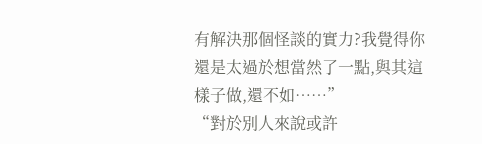有解決那個怪談的實力?我覺得你還是太過於想當然了一點,與其這樣子做,還不如……”
“對於別人來說或許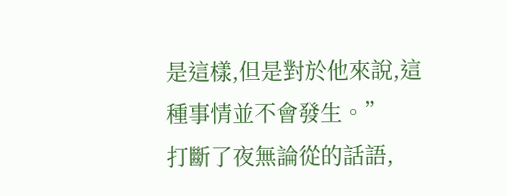是這樣,但是對於他來說,這種事情並不會發生。”
打斷了夜無論從的話語,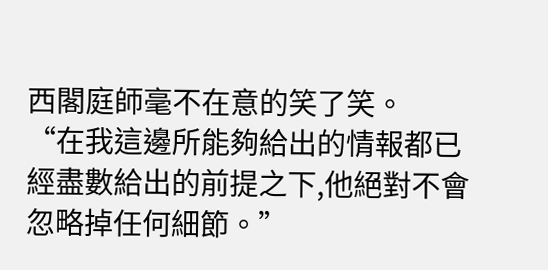西閣庭師毫不在意的笑了笑。
“在我這邊所能夠給出的情報都已經盡數給出的前提之下,他絕對不會忽略掉任何細節。”